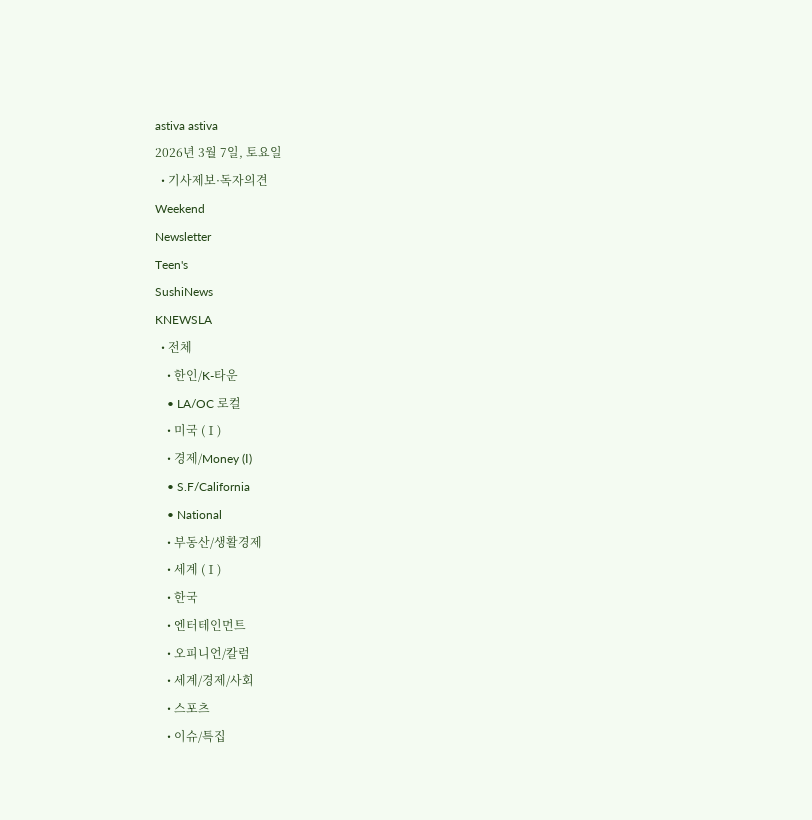astiva astiva
2026년 3월 7일, 토요일
  • 기사제보·독자의견
Weekend
Newsletter
Teen's
SushiNews
KNEWSLA
  • 전체
    • 한인/K-타운
    • LA/OC 로컬
    • 미국 (Ⅰ)
    • 경제/Money (Ⅰ)
    • S.F/California
    • National
    • 부동산/생활경제
    • 세계 (Ⅰ)
    • 한국
    • 엔터테인먼트
    • 오피니언/칼럼
    • 세계/경제/사회
    • 스포츠
    • 이슈/특집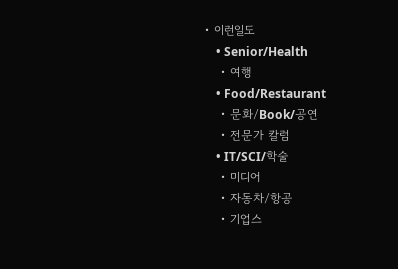• 이런일도
    • Senior/Health
    • 여행
    • Food/Restaurant
    • 문화/Book/공연
    • 전문가 칼럼
    • IT/SCI/학술
    • 미디어
    • 자동차/항공
    • 기업스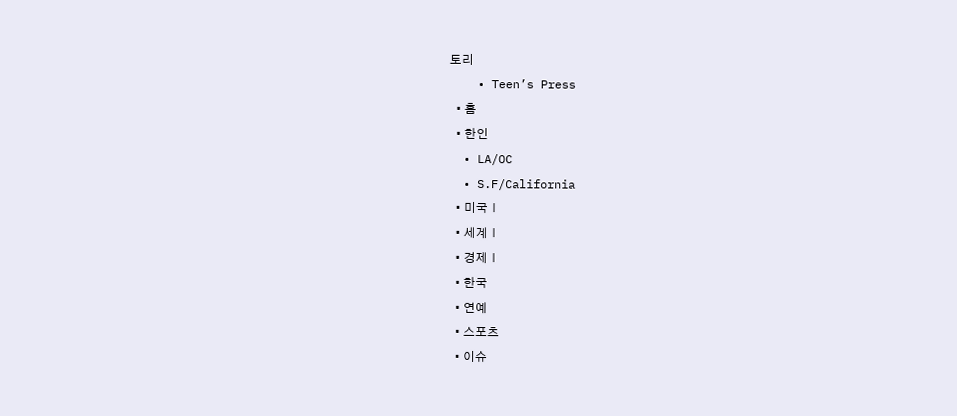토리
    • Teen’s Press
  • 홈
  • 한인
  • LA/OC
  • S.F/California
  • 미국Ⅰ
  • 세계Ⅰ
  • 경제Ⅰ
  • 한국
  • 연예
  • 스포츠
  • 이슈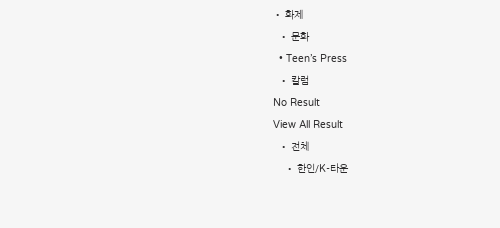• 화제
  • 문화
  • Teen’s Press
  • 칼럼
No Result
View All Result
  • 전체
    • 한인/K-타운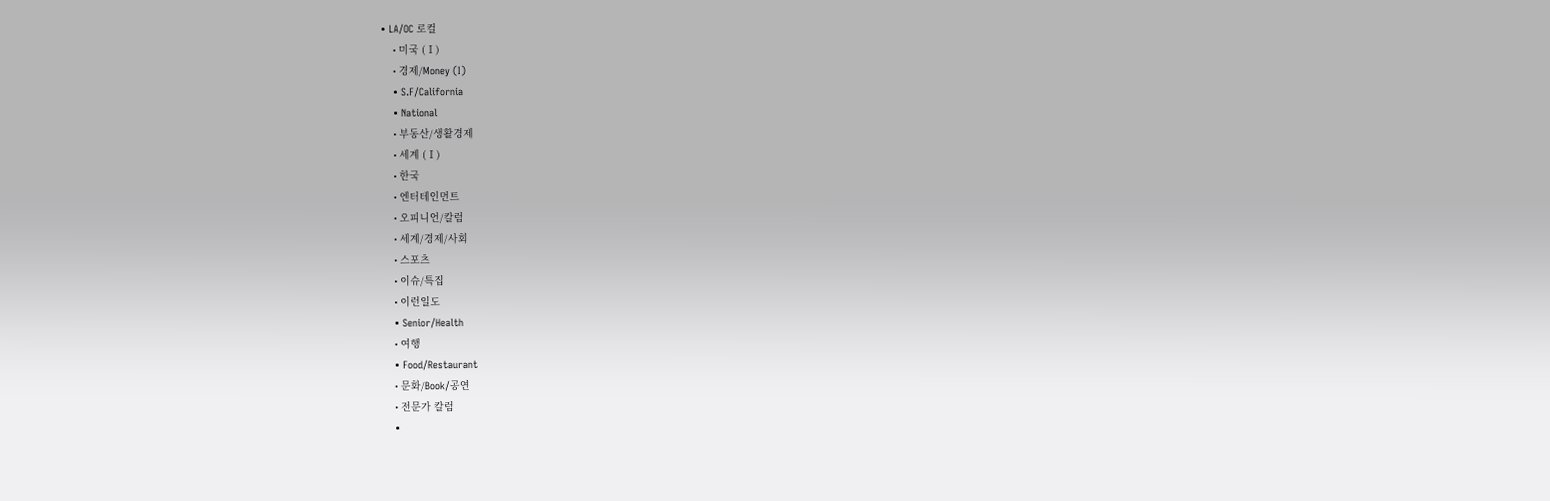• LA/OC 로컬
    • 미국 (Ⅰ)
    • 경제/Money (Ⅰ)
    • S.F/California
    • National
    • 부동산/생활경제
    • 세계 (Ⅰ)
    • 한국
    • 엔터테인먼트
    • 오피니언/칼럼
    • 세계/경제/사회
    • 스포츠
    • 이슈/특집
    • 이런일도
    • Senior/Health
    • 여행
    • Food/Restaurant
    • 문화/Book/공연
    • 전문가 칼럼
    •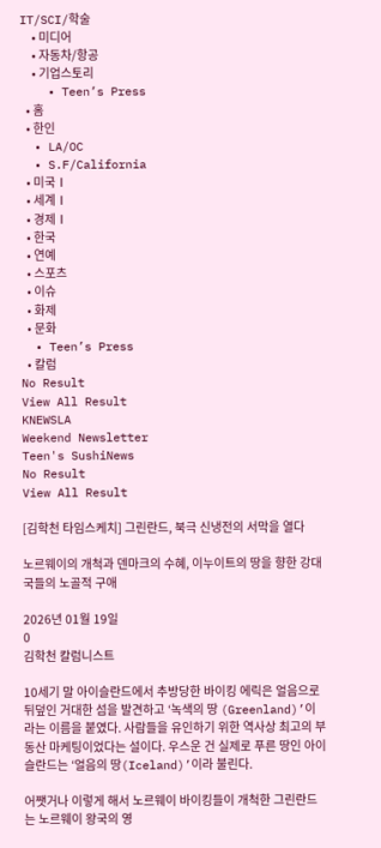IT/SCI/학술
    • 미디어
    • 자동차/항공
    • 기업스토리
    • Teen’s Press
  • 홈
  • 한인
  • LA/OC
  • S.F/California
  • 미국Ⅰ
  • 세계Ⅰ
  • 경제Ⅰ
  • 한국
  • 연예
  • 스포츠
  • 이슈
  • 화제
  • 문화
  • Teen’s Press
  • 칼럼
No Result
View All Result
KNEWSLA
Weekend Newsletter
Teen's SushiNews
No Result
View All Result

[김학천 타임스케치] 그린란드, 북극 신냉전의 서막을 열다

노르웨이의 개척과 덴마크의 수혜, 이누이트의 땅을 향한 강대국들의 노골적 구애

2026년 01월 19일
0
김학천 칼럼니스트

10세기 말 아이슬란드에서 추방당한 바이킹 에릭은 얼음으로 뒤덮인 거대한 섬을 발견하고 ‘녹색의 땅 (Greenland)’이라는 이름을 붙였다. 사람들을 유인하기 위한 역사상 최고의 부동산 마케팅이었다는 설이다. 우스운 건 실제로 푸른 땅인 아이슬란드는 ‘얼음의 땅(Iceland)’이라 불린다.

어쨋거나 이렇게 해서 노르웨이 바이킹들이 개척한 그린란드는 노르웨이 왕국의 영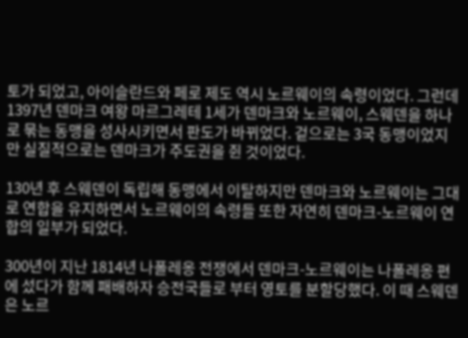토가 되었고, 아이슬란드와 페로 제도 역시 노르웨이의 속령이었다. 그런데 1397년 덴마크 여왕 마르그레테 1세가 덴마크와 노르웨이, 스웨덴을 하나로 묶는 동맹을 성사시키면서 판도가 바뀌었다. 겉으로는 3국 동맹이었지만 실질적으로는 덴마크가 주도권을 쥔 것이었다.

130년 후 스웨덴이 독립해 동맹에서 이탈하지만 덴마크와 노르웨이는 그대로 연합을 유지하면서 노르웨이의 속령들 또한 자연히 덴마크-노르웨이 연합의 일부가 되었다.

300년이 지난 1814년 나폴레옹 전쟁에서 덴마크-노르웨이는 나폴레옹 편에 섰다가 함께 패배하자 승전국들로 부터 영토를 분할당했다. 이 때 스웨덴은 노르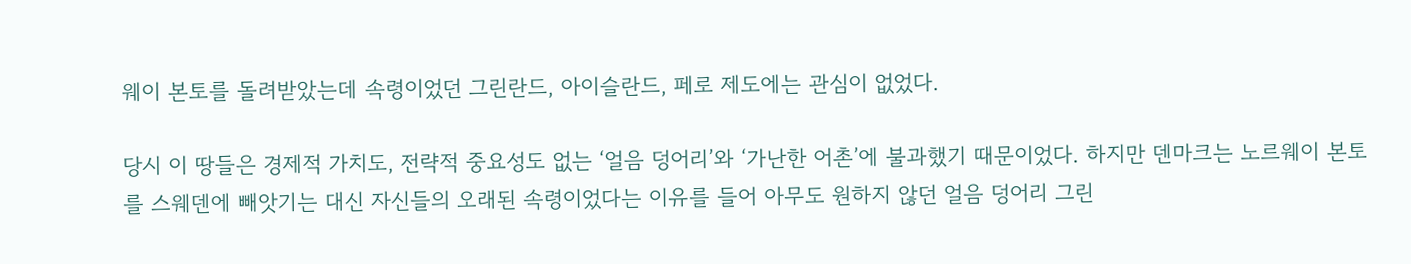웨이 본토를 돌려받았는데 속령이었던 그린란드, 아이슬란드, 페로 제도에는 관심이 없었다.

당시 이 땅들은 경제적 가치도, 전략적 중요성도 없는 ‘얼음 덩어리’와 ‘가난한 어촌’에 불과했기 때문이었다. 하지만 덴마크는 노르웨이 본토를 스웨덴에 빼앗기는 대신 자신들의 오래된 속령이었다는 이유를 들어 아무도 원하지 않던 얼음 덩어리 그린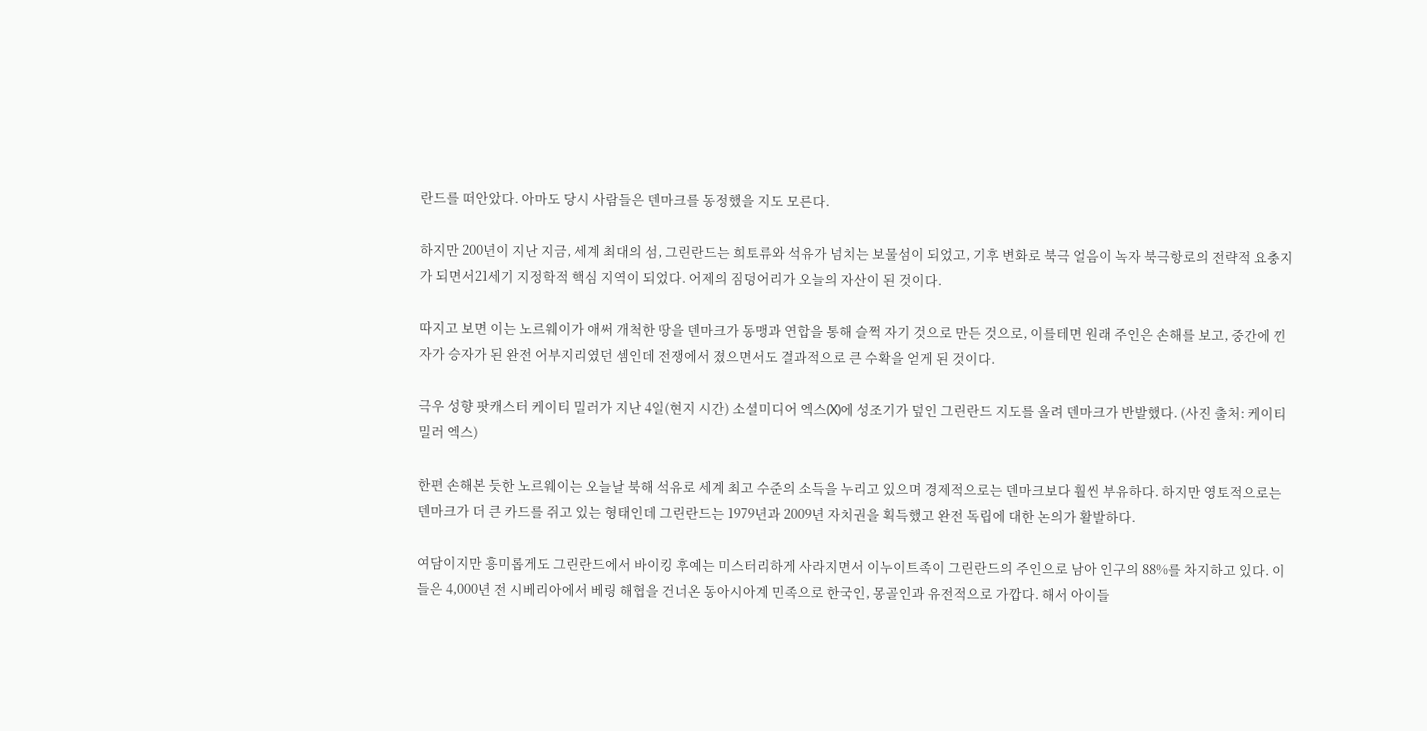란드를 떠안았다. 아마도 당시 사람들은 덴마크를 동정했을 지도 모른다.

하지만 200년이 지난 지금, 세계 최대의 섬, 그린란드는 희토류와 석유가 넘치는 보물섬이 되었고, 기후 변화로 북극 얼음이 녹자 북극항로의 전략적 요충지가 되면서21세기 지정학적 핵심 지역이 되었다. 어제의 짐덩어리가 오늘의 자산이 된 것이다.

따지고 보면 이는 노르웨이가 애써 개척한 땅을 덴마크가 동맹과 연합을 통해 슬쩍 자기 것으로 만든 것으로, 이를테면 원래 주인은 손해를 보고, 중간에 낀 자가 승자가 된 완전 어부지리였던 셈인데 전쟁에서 졌으면서도 결과적으로 큰 수확을 얻게 된 것이다.

극우 성향 팟캐스터 케이티 밀러가 지난 4일(현지 시간) 소셜미디어 엑스(X)에 성조기가 덮인 그린란드 지도를 올려 덴마크가 반발했다. (사진 출처: 케이티 밀러 엑스)

한편 손해본 듯한 노르웨이는 오늘날 북해 석유로 세계 최고 수준의 소득을 누리고 있으며 경제적으로는 덴마크보다 훨씬 부유하다. 하지만 영토적으로는 덴마크가 더 큰 카드를 쥐고 있는 형태인데 그린란드는 1979년과 2009년 자치권을 획득했고 완전 독립에 대한 논의가 활발하다.

여담이지만 흥미롭게도 그린란드에서 바이킹 후예는 미스터리하게 사라지면서 이누이트족이 그린란드의 주인으로 남아 인구의 88%를 차지하고 있다. 이들은 4,000년 전 시베리아에서 베링 해협을 건너온 동아시아계 민족으로 한국인, 몽골인과 유전적으로 가깝다. 해서 아이들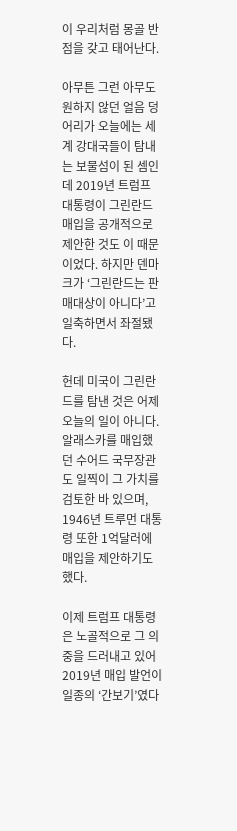이 우리처럼 몽골 반점을 갖고 태어난다.

아무튼 그런 아무도 원하지 않던 얼음 덩어리가 오늘에는 세계 강대국들이 탐내는 보물섬이 된 셈인데 2019년 트럼프 대통령이 그린란드 매입을 공개적으로 제안한 것도 이 때문이었다. 하지만 덴마크가 ‘그린란드는 판매대상이 아니다’고 일축하면서 좌절됐다.

헌데 미국이 그린란드를 탐낸 것은 어제 오늘의 일이 아니다. 알래스카를 매입했던 수어드 국무장관도 일찍이 그 가치를 검토한 바 있으며, 1946년 트루먼 대통령 또한 1억달러에 매입을 제안하기도 했다.

이제 트럼프 대통령은 노골적으로 그 의중을 드러내고 있어 2019년 매입 발언이 일종의 ‘간보기’였다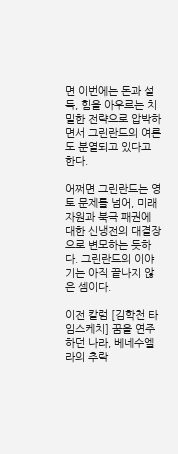면 이번에는 돈과 설득, 힘을 아우르는 치밀한 전략으로 압박하면서 그린란드의 여론도 분열되고 있다고 한다.

어쩌면 그린란드는 영토 문제를 넘어, 미래 자원과 북극 패권에 대한 신냉전의 대결장으로 변모하는 듯하다. 그린란드의 이야기는 아직 끝나지 않은 셈이다.

이전 칼럼 [김학천 타임스케치] 꿈을 연주하던 나라, 베네수엘라의 추락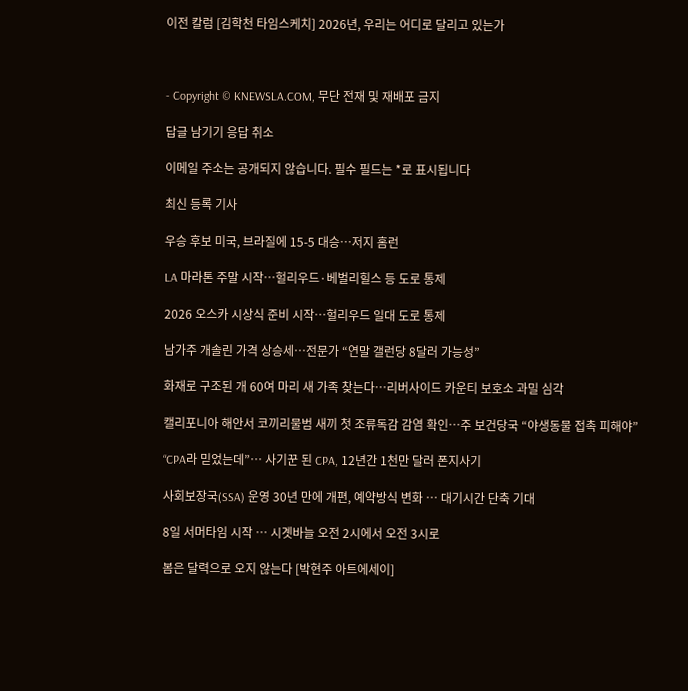이전 칼럼 [김학천 타임스케치] 2026년, 우리는 어디로 달리고 있는가



- Copyright © KNEWSLA.COM, 무단 전재 및 재배포 금지

답글 남기기 응답 취소

이메일 주소는 공개되지 않습니다. 필수 필드는 *로 표시됩니다

최신 등록 기사

우승 후보 미국, 브라질에 15-5 대승…저지 홈런

LA 마라톤 주말 시작…헐리우드·베벌리힐스 등 도로 통제

2026 오스카 시상식 준비 시작…헐리우드 일대 도로 통제

남가주 개솔린 가격 상승세…전문가 “연말 갤런당 8달러 가능성”

화재로 구조된 개 60여 마리 새 가족 찾는다…리버사이드 카운티 보호소 과밀 심각

캘리포니아 해안서 코끼리물범 새끼 첫 조류독감 감염 확인…주 보건당국 “야생동물 접촉 피해야”

“CPA라 믿었는데”… 사기꾼 된 CPA, 12년간 1천만 달러 폰지사기

사회보장국(SSA) 운영 30년 만에 개편, 예약방식 변화 … 대기시간 단축 기대

8일 서머타임 시작 … 시곗바늘 오전 2시에서 오전 3시로

봄은 달력으로 오지 않는다 [박현주 아트에세이]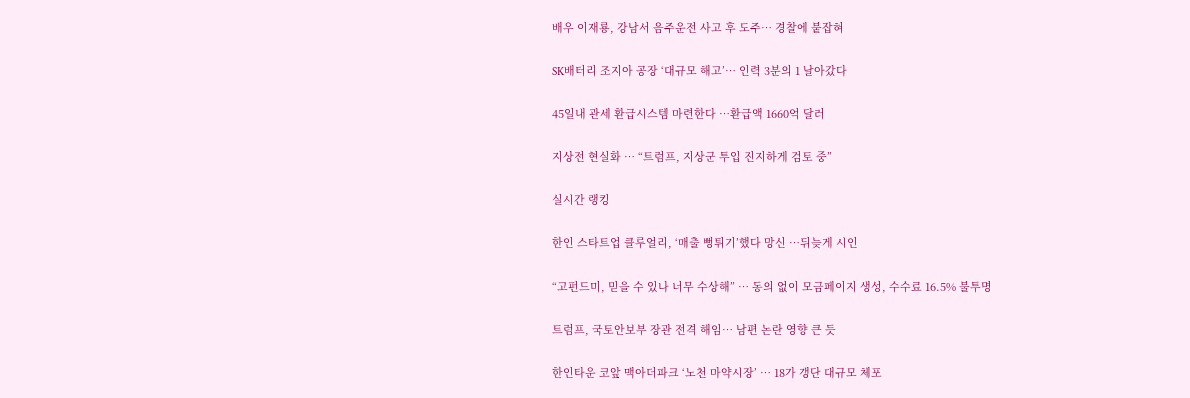배우 이재룡, 강남서 음주운전 사고 후 도주… 경찰에 붙잡혀

SK배터리 조지아 공장 ‘대규모 해고’… 인력 3분의 1 날아갔다

45일내 관세 환급시스템 마련한다 …환급액 1660억 달러

지상전 현실화 … “트럼프, 지상군 투입 진지하게 검토 중”

실시간 랭킹

한인 스타트업 클루얼리, ‘매출 뻥튀기’했다 망신 …뒤늦게 시인

“고펀드미, 믿을 수 있나 너무 수상해” … 동의 없이 모금페이지 생성, 수수료 16.5% 불투명

트럼프, 국토안보부 장관 전격 해임… 남편 논란 영향 큰 듯

한인타운 코앞 맥아더파크 ‘노천 마약시장’ … 18가 갱단 대규모 체포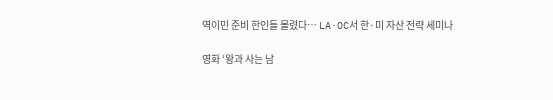역이민 준비 한인들 몰렸다… LA·OC서 한·미 자산 전략 세미나

영화 ‘왕과 사는 남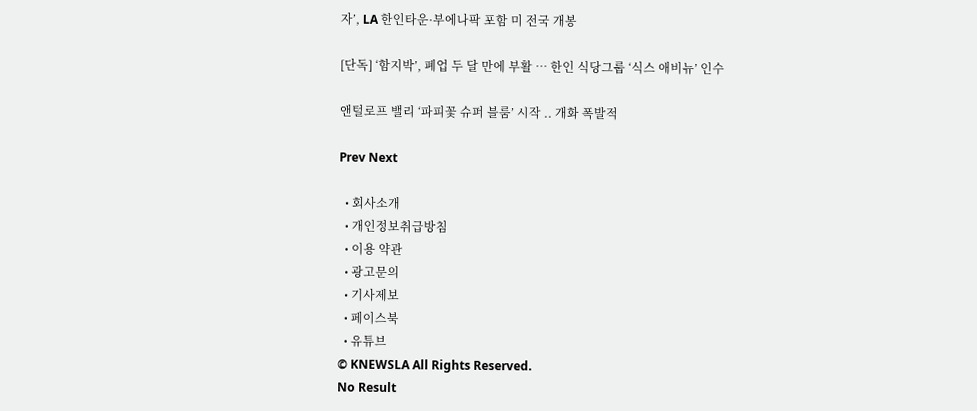자’, LA 한인타운·부에나팍 포함 미 전국 개봉

[단독] ‘함지박’, 폐업 두 달 만에 부활 … 한인 식당그룹 ‘식스 애비뉴’ 인수

앤털로프 밸리 ‘파피꽃 슈퍼 블룸’ 시작 .. 개화 폭발적

Prev Next

  • 회사소개
  • 개인정보취급방침
  • 이용 약관
  • 광고문의
  • 기사제보
  • 페이스북
  • 유튜브
© KNEWSLA All Rights Reserved.
No Result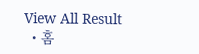View All Result
  • 홈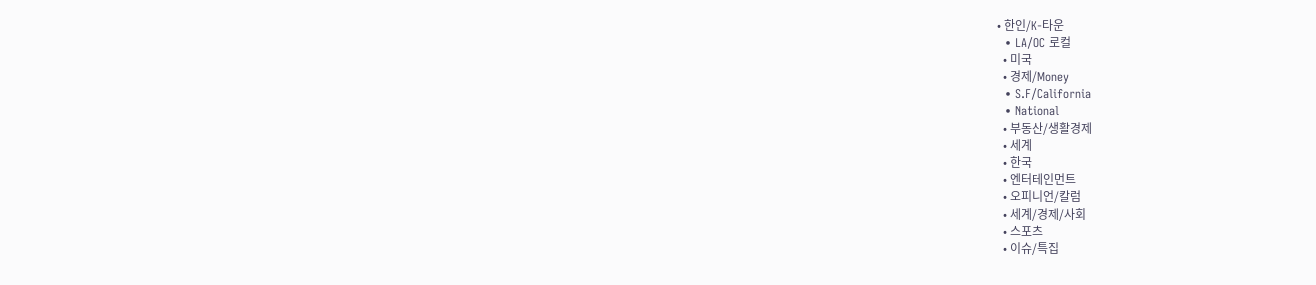• 한인/K-타운
  • LA/OC 로컬
  • 미국
  • 경제/Money
  • S.F/California
  • National
  • 부동산/생활경제
  • 세계
  • 한국
  • 엔터테인먼트
  • 오피니언/칼럼
  • 세계/경제/사회
  • 스포츠
  • 이슈/특집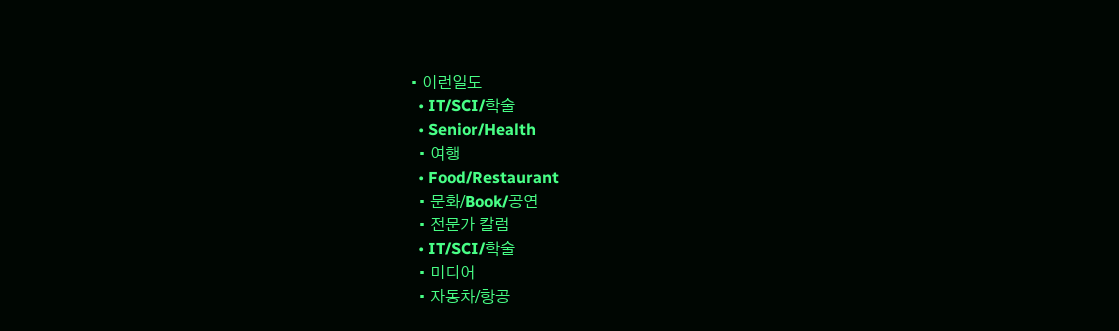• 이런일도
  • IT/SCI/학술
  • Senior/Health
  • 여행
  • Food/Restaurant
  • 문화/Book/공연
  • 전문가 칼럼
  • IT/SCI/학술
  • 미디어
  • 자동차/항공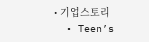• 기업스토리
  • Teen’s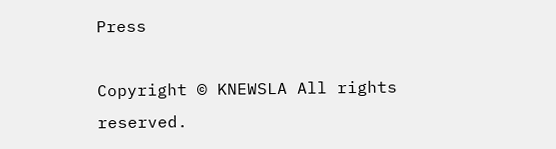Press

Copyright © KNEWSLA All rights reserved.